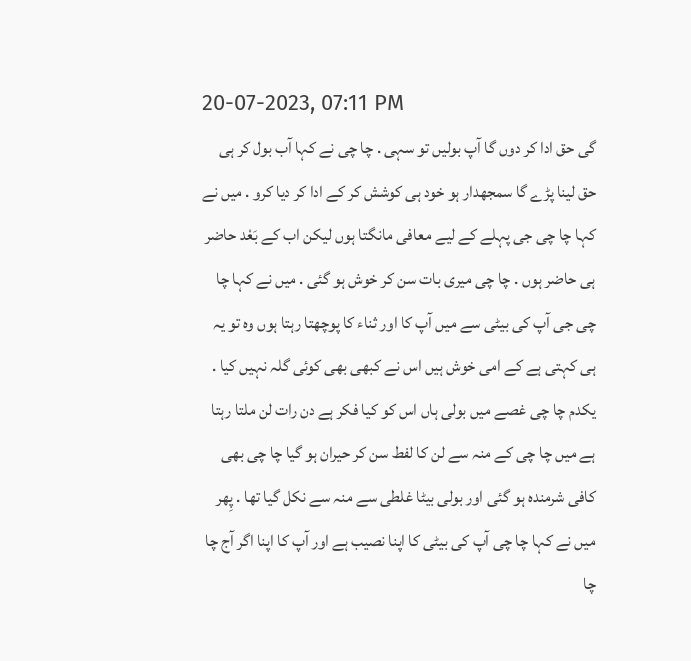20-07-2023, 07:11 PM
گی حق ادا کر دوں گا آپ بولیں تو سہی . چا چی نے کہا آب بول کر ہی حق لینا پڑے گا سمجھدار ہو خود ہی کوشش کر کے ادا کر دیا کرو . میں نے کہا چا چی جی پہلے کے لیے معافی مانگتا ہوں لیکن اب کے بَعْد حاضر ہی حاضر ہوں . چا چی میری بات سن کر خوش ہو گئی . میں نے کہا چا چی جی آپ کی بیٹی سے میں آپ کا اور ثناء کا پوچھتا رہتا ہوں وہ تو یہ ہی کہتی ہے کے امی خوش ہیں اس نے کبھی بھی کوئی گلہ نہیں کیا . یکدم چا چی غصے میں بولی ہاں اس کو کیا فکر ہے دن رات لن ملتا رہتا ہے میں چا چی کے منہ سے لن کا لفط سن کر حیران ہو گیا چا چی بھی کافی شرمندہ ہو گئی اور بولی بیٹا غلطی سے منہ سے نکل گیا تھا . پِھر میں نے کہا چا چی آپ کی بیٹی کا اپنا نصیب ہے اور آپ کا اپنا اگر آج چا چا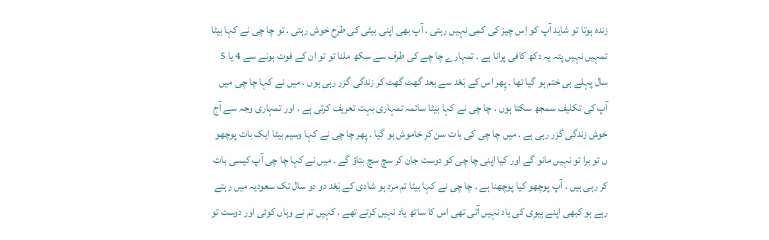زندہ ہوتا تو شاید آپ کو اِس چیز کی کمی نہیں رہتی . آپ بھی اپنی بیٹی کی طرح خوش رہتی . تو چا چی نے کہا بیٹا تمہیں نہیں پتہ یہ دکھ کافی پرانا ہے . تمہارے چا چے کی طرف سے سکھ ملنا تو تو ان کے فوت ہونے سے 4 یا 5 سال پہلے ہی ختم ہو گیا تھا . پِھر اس کے بَعْد سے بعد گھٹ گھٹ کر زندگی گزر رہی ہوں . میں نے کہا چا چی میں آپ کی تکلیف سمجھ سکتا ہوں . چا چی نے کہا بیٹا سائمہ تمہاری بہت تعریف کرتی ہے . اور تمہاری وجہ سے آج خوش زندگی گزر رہی ہے . میں چا چی کی بات سن کر خاموش ہو گیا . پِھر چا چی نے کہا وسیم بیٹا ایک بات پوچھو ں تو برا تو نہیں مانو گے اور کیا اپنی چا چی کو دوست جان کر سچ سچ بتاؤ گے . میں نے کہا چا چی آپ کیسی بات کر رہی ہیں . آپ پوچھو کیا پوچھنا ہے . چا چی نے کہا بیٹا تم مرد ہو شادی کے بَعْد دو دو سال تک سعودیہ میں رہتے رہے ہو کبھی اپنے بِیوِی کی یاد نہیں آتی تھی اس کا ساتھ یاد نہیں کرتے تھے . کہیں تم نے وہاں کوئی اور دوست تو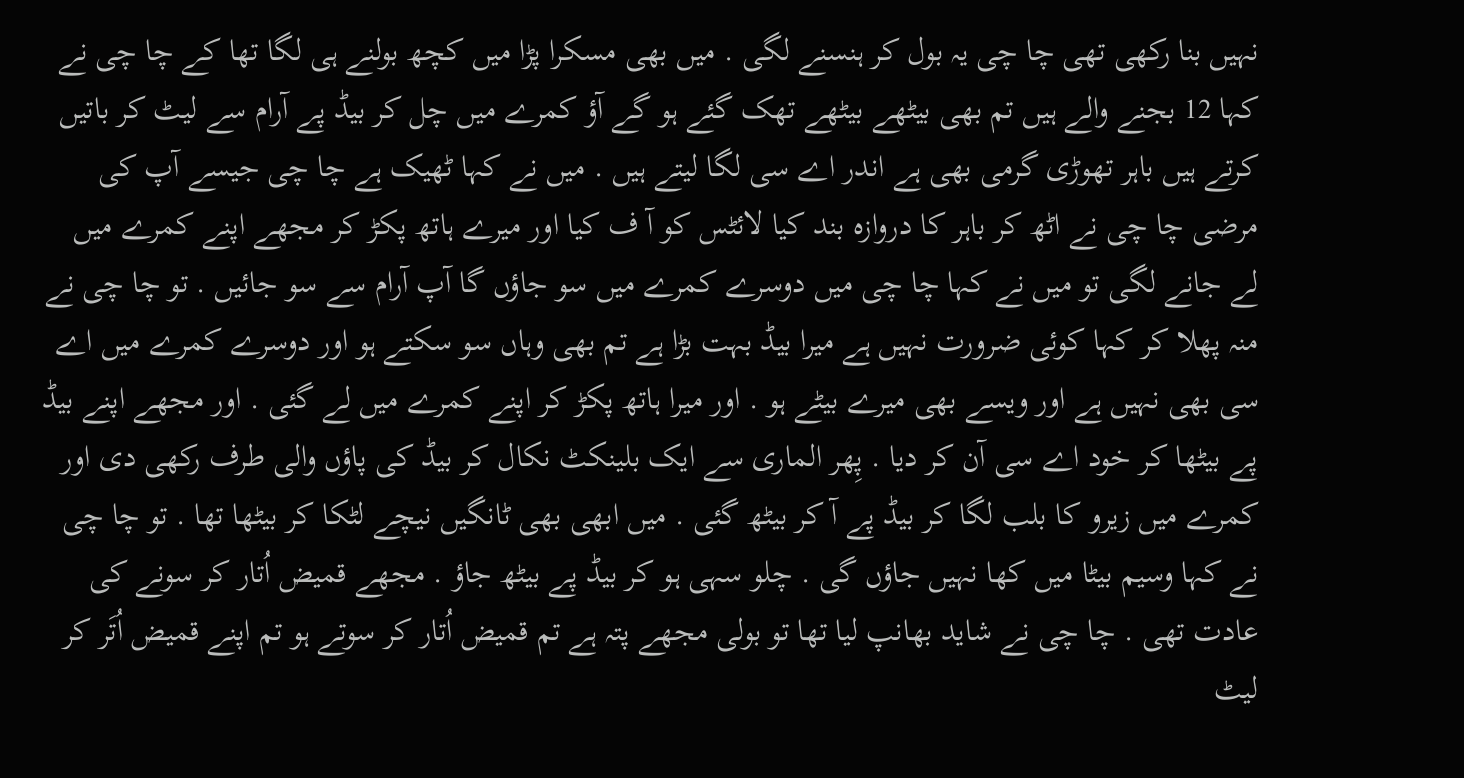نہیں بنا رکھی تھی چا چی یہ بول کر ہنسنے لگی . میں بھی مسکرا پڑا میں کچھ بولنے ہی لگا تھا کے چا چی نے کہا 12 بجنے والے ہیں تم بھی بیٹھے بیٹھے تھک گئے ہو گے آؤ کمرے میں چل کر بیڈ پے آرام سے لیٹ کر باتیں کرتے ہیں باہر تھوڑی گرمی بھی ہے اندر اے سی لگا لیتے ہیں . میں نے کہا ٹھیک ہے چا چی جیسے آپ کی مرضی چا چی نے اٹھ کر باہر کا دروازہ بند کیا لائٹس کو آ ف کیا اور میرے ہاتھ پکڑ کر مجھے اپنے کمرے میں لے جانے لگی تو میں نے کہا چا چی میں دوسرے کمرے میں سو جاؤں گا آپ آرام سے سو جائیں . تو چا چی نے منہ پھلا کر کہا کوئی ضرورت نہیں ہے میرا بیڈ بہت بڑا ہے تم بھی وہاں سو سکتے ہو اور دوسرے کمرے میں اے سی بھی نہیں ہے اور ویسے بھی میرے بیٹے ہو . اور میرا ہاتھ پکڑ کر اپنے کمرے میں لے گئی . اور مجھے اپنے بیڈ پے بیٹھا کر خود اے سی آن کر دیا . پِھر الماری سے ایک بلینکٹ نکال کر بیڈ کی پاؤں والی طرف رکھی دی اور کمرے میں زیرو کا بلب لگا کر بیڈ پے آ کر بیٹھ گئی . میں ابھی بھی ٹانگیں نیچے لٹکا کر بیٹھا تھا . تو چا چی نے کہا وسیم بیٹا میں کھا نہیں جاؤں گی . چلو سہی ہو کر بیڈ پے بیٹھ جاؤ . مجھے قمیض اُتار کر سونے کی عادت تھی . چا چی نے شاید بھانپ لیا تھا تو بولی مجھے پتہ ہے تم قمیض اُتار کر سوتے ہو تم اپنے قمیض اُتَر کر لیٹ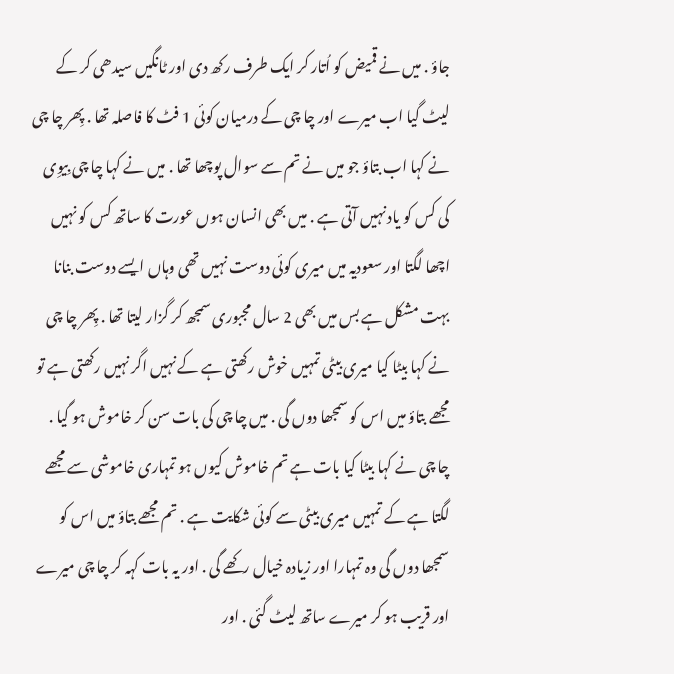جاؤ . میں نے قمیض کو اُتار کر ایک طرف رکھ دی اور ٹانگیں سیدھی کر کے لیٹ گیا اب میرے اور چا چی کے درمیان کوئی 1 فٹ کا فاصلہ تھا . پِھر چا چی نے کہا اب بتاؤ جو میں نے تم سے سوال پوچھا تھا . میں نے کہا چا چی بِیوِی کی کس کو یاد نہیں آتی ہے . میں بھی انسان ہوں عورت کا ساتھ کس کو نہیں اچھا لگتا اور سعودیہ میں میری کوئی دوست نہیں تھی وہاں ایسے دوست بنانا بہت مشکل ہے بس میں بھی 2 سال مجبوری سمجھ کر گزار لیتا تھا . پِھر چا چی نے کہا بیٹا کیا میری بیٹی تمہیں خوش رکھتی ہے کے نہیں اگر نہیں رکھتی ہے تو مجھے بتاؤ میں اس کو سمجھا دوں گی . میں چا چی کی بات سن کر خاموش ہو گیا . چا چی نے کہا بیٹا کیا بات ہے تم خاموش کیوں ہو تمہاری خاموشی سے مجھے لگتا ہے کے تمہیں میری بیٹی سے کوئی شکایت ہے . تم مجھے بتاؤ میں اس کو سمجھا دوں گی وہ تمہارا اور زیادہ خیال رکھے گی . اور یہ بات کہہ کر چا چی میرے اور قریب ہو کر میرے ساتھ لیٹ گئی . اور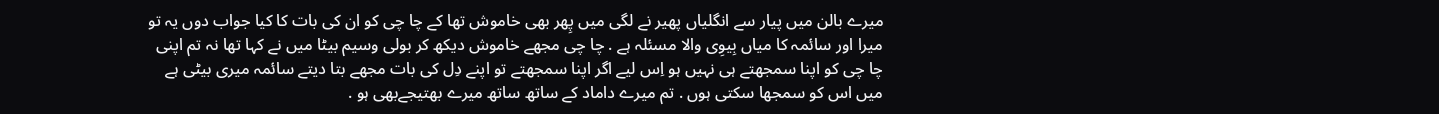میرے بالن میں پیار سے انگلیاں پھیر نے لگی میں پِھر بھی خاموش تھا کے چا چی کو ان کی بات کا کیا جواب دوں یہ تو میرا اور سائمہ کا میاں بِیوِی والا مسئلہ ہے . چا چی مجھے خاموش دیکھ کر بولی وسیم بیٹا میں نے کہا تھا نہ تم اپنی چا چی کو اپنا سمجھتے ہی نہیں ہو اِس لیے اگر اپنا سمجھتے تو اپنے دِل کی بات مجھے بتا دیتے سائمہ میری بیٹی ہے میں اس کو سمجھا سکتی ہوں . تم میرے داماد کے ساتھ ساتھ میرے بھتیجےبھی ہو .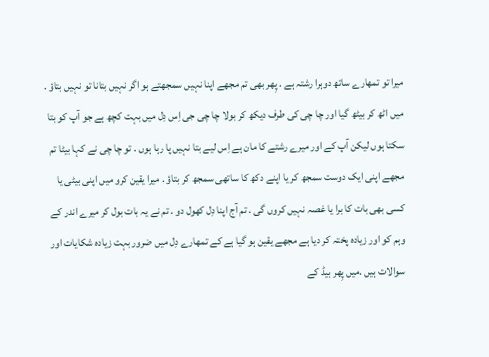میرا تو تمھارے ساتھ دوہرا رشتہ ہے . پِھر بھی تم مجھے اپنا نہیں سمجھتے ہو اگر نہیں بتانا تو نہیں بتاؤ . میں اٹھ کر بیٹھ گیا اور چا چی کی طرف دیکھ کر بولا چا چی جی اِس دِل میں بہت کچھ ہے جو آپ کو بتا سکتا ہوں لیکن آپ کے اور میرے رشتے کا مان ہے اِس لیے بتا نہیں پا رہا ہوں . تو چا چی نے کہا بیٹا تم مجھے اپنی ایک دوست سمجھ کر یا اپنے دکھ کا ساتھی سمجھ کر بتاؤ . میرا یقین کرو میں اپنی بیٹی یا کسی بھی بات کا برا یا غصہ نہیں کروں گی . تم آج اپنا دِل کھول دو . تم نے یہ بات بول کر میرے اندر کے وہم کو اور زیادہ پختہ کر دیا ہے مجھے یقین ہو گیا ہے کے تمھارے دِل میں ضرور بہت زیادہ شکایات اور سوالات ہیں .میں پِھر بیڈ کے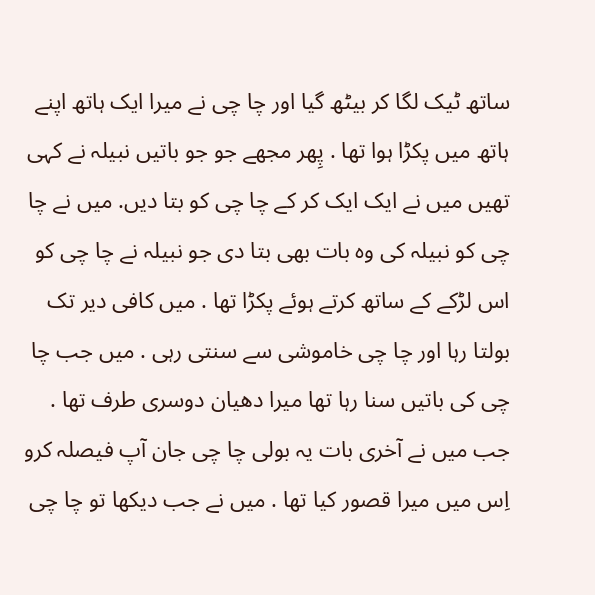ساتھ ٹیک لگا کر بیٹھ گیا اور چا چی نے میرا ایک ہاتھ اپنے ہاتھ میں پکڑا ہوا تھا . پِھر مجھے جو جو باتیں نبیلہ نے کہی تھیں میں نے ایک ایک کر کے چا چی کو بتا دیں. میں نے چا چی کو نبیلہ کی وہ بات بھی بتا دی جو نبیلہ نے چا چی کو اس لڑکے کے ساتھ کرتے ہوئے پکڑا تھا . میں کافی دیر تک بولتا رہا اور چا چی خاموشی سے سنتی رہی . میں جب چا چی کی باتیں سنا رہا تھا میرا دھیان دوسری طرف تھا . جب میں نے آخری بات یہ بولی چا چی جان آپ فیصلہ کرو اِس میں میرا قصور کیا تھا . میں نے جب دیکھا تو چا چی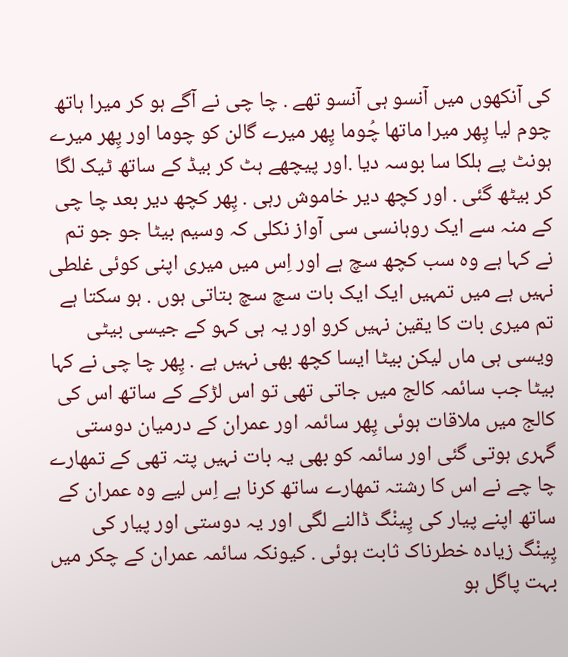کی آنکھوں میں آنسو ہی آنسو تھے . چا چی نے آگے ہو کر میرا ہاتھ چوم لیا پِھر میرا ماتھا چُوما پِھر میرے گالن کو چوما اور پِھر میرے ہونٹ پے ہلکا سا بوسہ دیا .اور پیچھے ہٹ کر بیڈ کے ساتھ ٹیک لگا کر بیٹھ گئی . اور کچھ دیر خاموش رہی . پِھر کچھ دیر بعد چا چی کے منہ سے ایک روہانسی سی آواز نکلی کہ وسیم بیٹا جو جو تم نے کہا ہے وہ سب کچھ سچ ہے اور اِس میں میری اپنی کوئی غلطی نہیں ہے میں تمہیں ایک ایک بات سچ سچ بتاتی ہوں . ہو سکتا ہے تم میری بات کا یقین نہیں کرو اور یہ ہی کہو کے جیسی بیٹی ویسی ہی ماں لیکن بیٹا ایسا کچھ بھی نہیں ہے . پِھر چا چی نے کہا بیٹا جب سائمہ کالج میں جاتی تھی تو اس لڑکے کے ساتھ اس کی کالج میں ملاقات ہوئی پِھر سائمہ اور عمران کے درمیان دوستی گہری ہوتی گئی اور سائمہ کو بھی یہ بات نہیں پتہ تھی کے تمھارے چا چے نے اس کا رشتہ تمھارے ساتھ کرنا ہے اِس لیے وہ عمران کے ساتھ اپنے پیار کی پِینْگ ڈالنے لگی اور یہ دوستی اور پیار کی پِینْگ زیادہ خطرناک ثابت ہوئی . کیونکہ سائمہ عمران کے چکر میں بہت پاگل ہو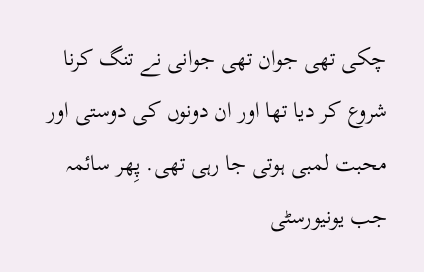چکی تھی جوان تھی جوانی نے تنگ کرنا شروع کر دیا تھا اور ان دونوں کی دوستی اور محبت لمبی ہوتی جا رہی تھی. پِھر سائمہ جب یونیورسٹی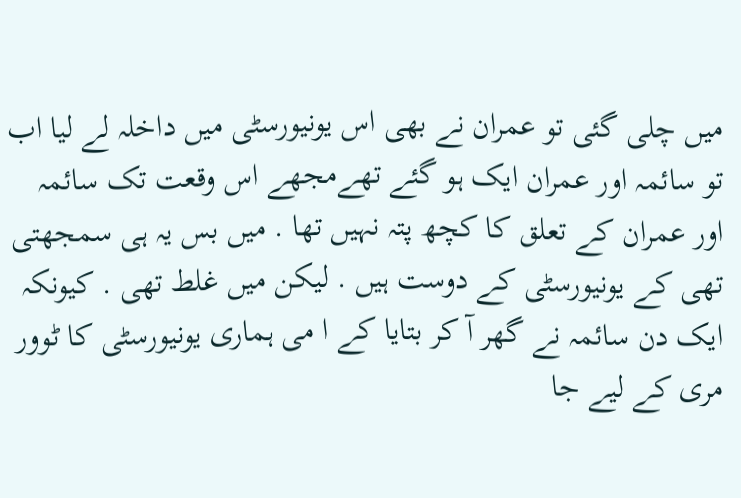میں چلی گئی تو عمران نے بھی اس یونیورسٹی میں داخلہ لے لیا اب تو سائمہ اور عمران ایک ہو گئے تھےمجھے اس وقعت تک سائمہ اور عمران کے تعلق کا کچھ پتہ نہیں تھا . میں بس یہ ہی سمجھتی تھی کے یونیورسٹی کے دوست ہیں . لیکن میں غلط تھی . کیونکہ ایک دن سائمہ نے گھر آ کر بتایا کے ا می ہماری یونیورسٹی کا ٹوور مری کے لیے جا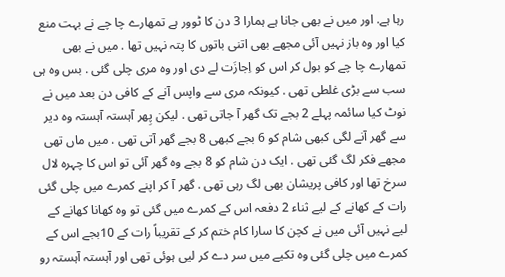رہا ہے. اور میں نے بھی جانا ہے ہمارا 3 دن کا ٹوور ہے تمھارے چا چے نے بہت منع کیا اور وہ باز نہیں آئی مجھے بھی اتنی باتوں کا پتہ نہیں تھا . میں نے بھی تمھارے چا چے کو بول کر اس کو اِجازَت لے دی اور وہ مری چلی گئی . بس وہ ہی سب سے بڑی غلطی تھی . کیونکہ مری سے واپس آنے کے کافی دن بعد میں نے نوٹ کیا سائمہ پہلے 2 بجے تک گھر آ جاتی تھی . لیکن پِھر آہستہ آہستہ وہ دیر سے گھر آنے لگی کبھی شام کو 6 بجے کبھی 8 بجے گھر آتی تھی . میں ماں تھی مجھے فکر لگ گئی تھی . ایک دن شام کو 8 بجے وہ گھر آئی تو اس کا چہرہ لال سرخ تھا اور کافی پریشان بھی لگ رہی تھی . گھر آ کر اپنے کمرے میں چلی گئی رات کے کھانے کے لیے ثناء 2 دفعہ اس کے کمرے میں گئی تو وہ كھانا کھانے کے لیے نہیں آئی میں نے کچن کا سارا کام ختم کر کے تقریباً رات کے 10بجے اس کے کمرے میں چلی گئی وہ تکیے میں سر دے کر لیی ہوئی تھی اور آہستہ آہستہ رو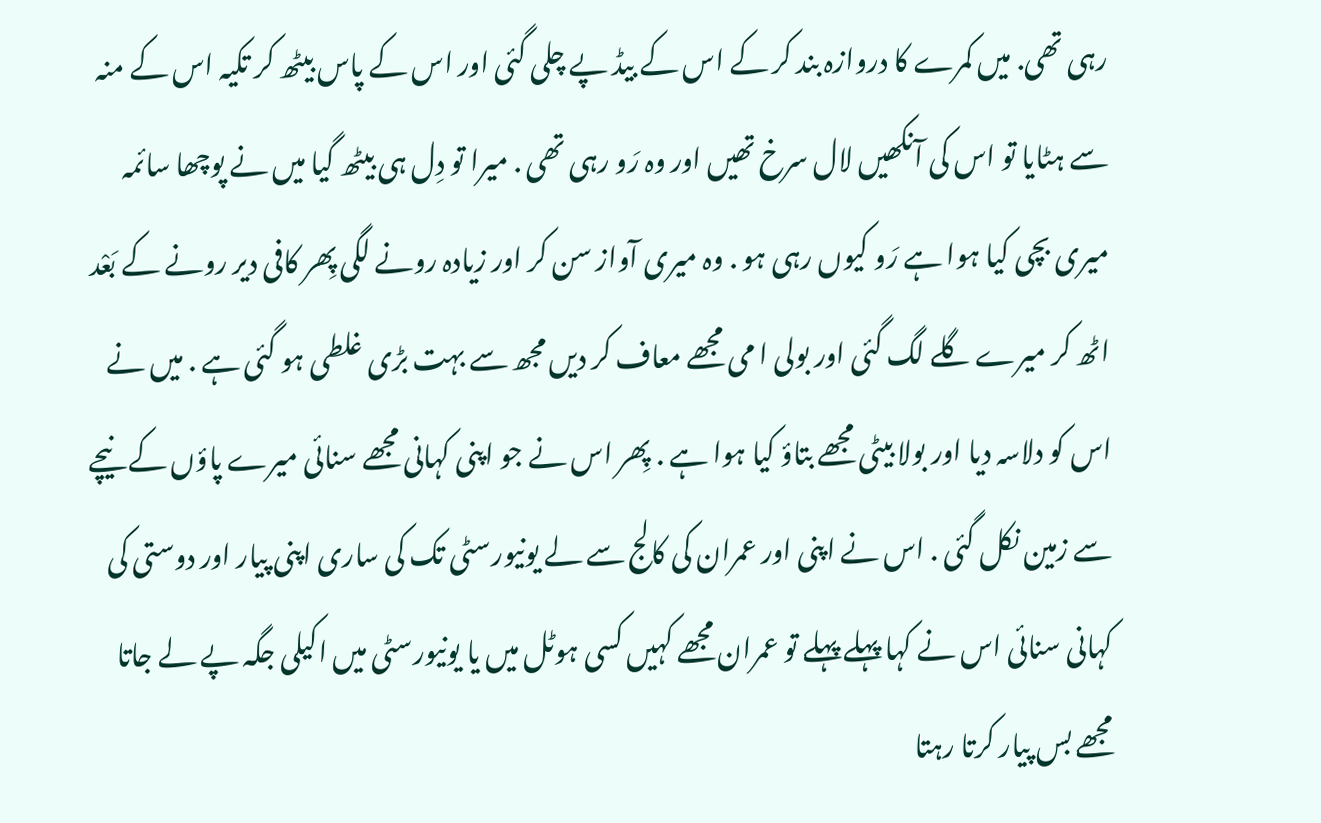رہی تھی. میں کمرے کا دروازہ بند کر کے اس کے بیڈ پے چلی گئی اور اس کے پاس بیٹھ کر تکیہ اس کے منہ سے ہٹایا تو اس کی آنکھیں لال سرخ تھیں اور وہ رَو رہی تھی . میرا تو دِل ہی بیٹھ گیا میں نے پوچھا سائمہ میری بچی کیا ہوا ہے رَو کیوں رہی ہو . وہ میری آواز سن کر اور زیادہ رونے لگی پِھر کافی دیر رونے کے بَعْد اٹھ کر میرے گلے لگ گئی اور بولی ا می مجھے معاف کر دیں مجھ سے بہت بڑی غلطی ہو گئی ہے . میں نے اس کو دلاسہ دیا اور بولا بیٹی مجھے بتاؤ کیا ہوا ہے . پِھر اس نے جو اپنی کہانی مجھے سنائی میرے پاؤں کے نیچے سے زمین نکل گئی . اس نے اپنی اور عمران کی کالج سے لے یونیورسٹی تک کی ساری اپنی پیار اور دوستی کی کہانی سنائی اس نے کہا پہلے پہلے تو عمران مجھے کہیں کسی ہوٹل میں یا یونیورسٹی میں اکیلی جگہ پے لے جاتا مجھے بس پیار کرتا رہتا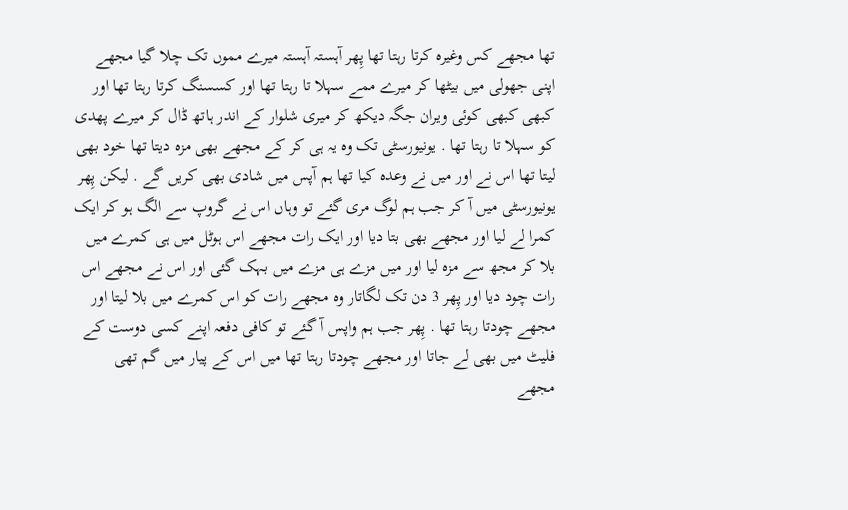تھا مجھے کس وغیرہ کرتا رہتا تھا پِھر آہستہ آہستہ میرے مموں تک چلا گیا مجھے اپنی جھولی میں بیٹھا کر میرے ممے سہلا تا رہتا تھا اور کسسنگ کرتا رہتا تھا اور کبھی کبھی کوئی ویران جگہ دیکھ کر میری شلوار کے اندر ہاتھ ڈال کر میرے پھدی کو سہلا تا رہتا تھا . یونیورسٹی تک وہ یہ ہی کر کے مجھے بھی مزہ دیتا تھا خود بھی لیتا تھا اس نے اور میں نے وعدہ کیا تھا ہم آپس میں شادی بھی کریں گے . لیکن پِھر یونیورسٹی میں آ کر جب ہم لوگ مری گئے تو وہاں اس نے گروپ سے الگ ہو کر ایک کمرا لے لیا اور مجھے بھی بتا دیا اور ایک رات مجھے اس ہوٹل میں ہی کمرے میں بلا کر مجھ سے مزہ لیا اور میں مزے ہی مزے میں بہک گئی اور اس نے مجھے اس رات چود دیا اور پِھر 3 دن تک لگاتار وہ مجھے رات کو اس کمرے میں بلا لیتا اور مجھے چودتا رہتا تھا . پِھر جب ہم واپس آ گئے تو کافی دفعہ اپنے کسی دوست کے فلیٹ میں بھی لے جاتا اور مجھے چودتا رہتا تھا میں اس کے پیار میں گم تھی مجھے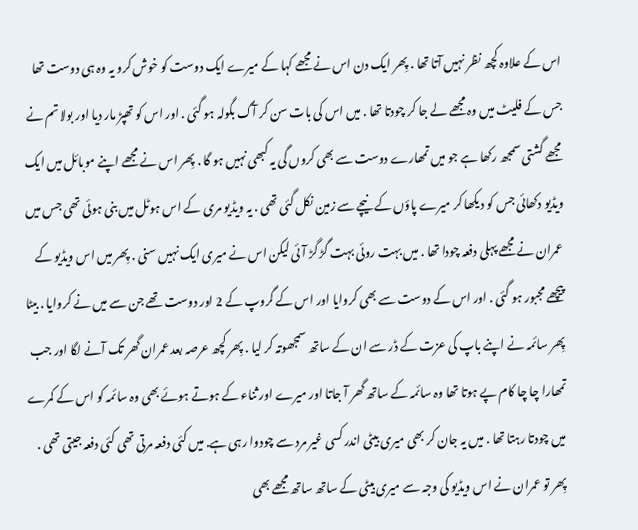اس کے علاوہ کچھ نظر نہیں آتا تھا . پِھر ایک دن اس نے مجھے کہا کے میرے ایک دوست کو خوش کرو یہ وہ ہی دوست تھا جس کے فلیٹ میں وہ مجھے لے جا کر چودتا تھا . میں اس کی بات سن کر آگ بگولہ ہو گئی . اور اس کو تھپڑ مار دیا اور بولا تم نے مجھے گشتی سمجھ رکھا ہے جو میں تمھارے دوست سے بھی کروں گی یہ کبھی نہیں ہو گا . پِھر اس نے مجھے اپنے موبائل میں ایک ویڈیو دکھائی جس کو دیکھا کر میرے پاؤں کے نیچے سے زمین نکل گئی تھی . یہ ویڈیو مری کے اس ہوٹل میں بنی ہوئی تھی جس میں عمران نے مجھے پہلی دفعہ چودا تھا . میں بہت روئی بہت گڑ گڑ آئی لیکن اس نے میری ایک نہیں سنی . پِھر میں اس ویڈیو کے پیچھے مجبور ہو گئی . اور اس کے دوست سے بھی کروایا اور اس کے گروپ کے 2 اور دوست تھے جن سے میں نے کروایا . بیٹا پِھر سائمہ نے اپنے باپ کی عزت کے ڈر سے ان کے ساتھ سمجھوتہ کر لیا . پِھر کچھ عرصہ بعد عمران گھر تک آنے لگا اور جب تمھارا چا چا کام پے ہوتا تھا وہ سائمہ کے ساتھ گھر آ جاتا اور میرے اور ثناء کے ہوتے ہوئے بھی وہ سائمہ کو اس کے کمرے میں چودتا رہتا تھا . میں یہ جان کر بھی میری بیٹی اندر کسی غیر مرد سے چودوا رہی ہے. میں کئی دفعہ مرتی تھی کئی دفعہ جیتی تھی . پِھر تو عمران نے اس ویڈیو کی وجہ سے میری بیٹی کے ساتھ ساتھ مجھے بھی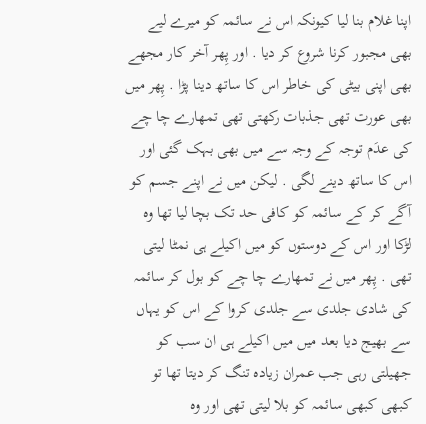اپنا غلام بنا لیا کیونکہ اس نے سائمہ کو میرے لیے بھی مجبور کرنا شروع کر دیا . اور پِھر آخر کار مجھے بھی اپنی بیٹی کی خاطر اس کا ساتھ دینا پڑا . پِھر میں بھی عورت تھی جذبات رکھتی تھی تمھارے چا چے کی عدَم توجہ کے وجہ سے میں بھی بہک گئی اور اس کا ساتھ دینے لگی . لیکن میں نے اپنے جسم کو آگے کر کے سائمہ کو کافی حد تک بچا لیا تھا وہ لڑکا اور اس کے دوستوں کو میں اکیلے ہی نمٹا لیتی تھی . پِھر میں نے تمھارے چا چے کو بول کر سائمہ کی شادی جلدی سے جلدی کروا کے اس کو یہاں سے بھیج دیا بعد میں میں اکیلے ہی ان سب کو جھیلتی رہی جب عمران زیادہ تنگ کر دیتا تھا تو کبھی کبھی سائمہ کو بلا لیتی تھی اور وہ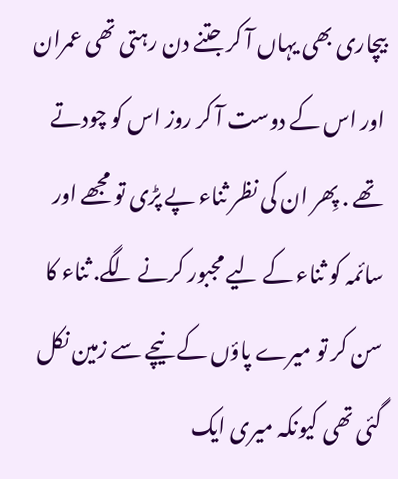بیچاری بھی یہاں آ کر جتنے دن رہتی تھی عمران اور اس کے دوست آ کر روز اس کو چودتے تھے . پِھر ان کی نظر ثناء پے پڑی تو مجھے اور سائمہ کو ثناء کے لیے مجبور کرنے لگے. ثناء کا سن کر تو میرے پاؤں کے نیچے سے زمین نکل گئی تھی کیونکہ میری ایک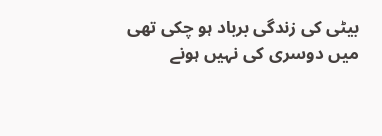بیٹی کی زندگی برباد ہو چکی تھی میں دوسری کی نہیں ہونے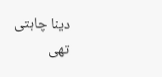دینا چاہتی تھی